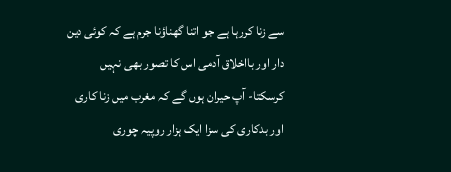سے زنا کررہا ہے جو اتنا گھناؤنا جرم ہے کہ کوئی دین دار اور بااخلاق آدمی اس کا تصور بھی نہیں کرسکتا- آپ حیران ہوں گے کہ مغرب میں زنا کاری اور بدکاری کی سزا ایک ہزار روپیہ چوری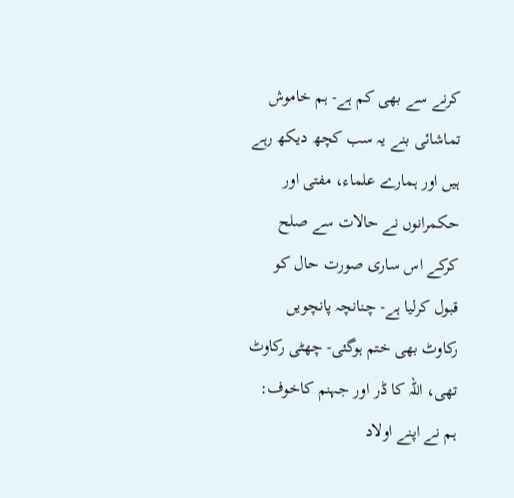کرنے سے بھی کم ہے- ہم خاموش تماشائی بنے یہ سب کچھ دیکھ رہے ہیں اور ہمارے علماء، مفتی اور حکمرانوں نے حالات سے صلح کرکے اس ساری صورت حال کو قبول کرلیا ہے- چنانچہ پانچویں رکاوٹ بھی ختم ہوگئی- چھٹی رکاوٹ تھی، اللہ کا ڈر اور جہنم کاخوف: ہم نے اپنے اولاد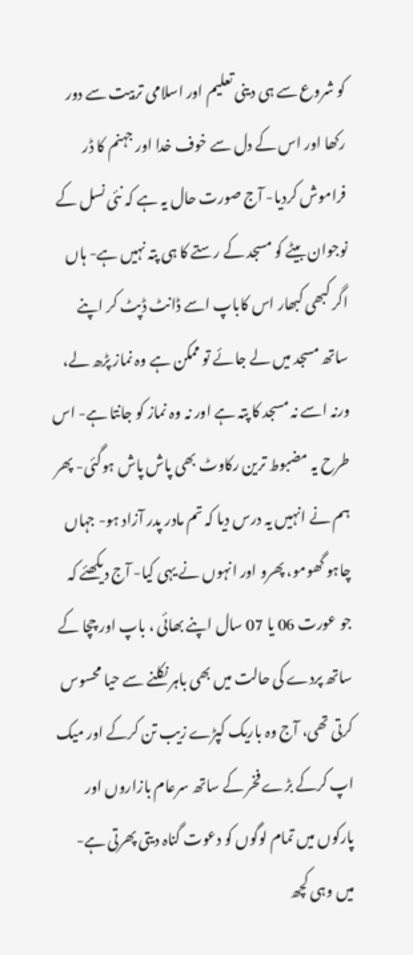کو شروع سے ہی دینی تعلیم اور اسلامی تربیت سے دور رکھا اور اس کے دل سے خوف خدا اور جہنم کا ڈر فراموش کردیا- آج صورت حال یہ ہے کہ نئی نسل کے نوجوان بیٹے کو مسجد کے رستے کا ہی پتہ نہیں ہے- ہاں اگر کبھی کبھار اس کاباپ اسے ڈانٹ ڈپٹ کر اپنے ساتھ مسجد میں لے جائے تو ممکن ہے وہ نماز پڑھ لے، ورنہ اسے نہ مسجد کا پتہ ہے اور نہ وہ نماز کو جانتا ہے- اس طرح یہ مضبوط ترین رکاوٹ بھی پاش پاش ہوگئی- پھر ہم نے انہیں یہ درس دیا کہ تم مادر پدر آزاد ہو- جہاں چاہو گھومو، پھرو اور انہوں نے یہی کیا- آج دیکھئے کہ جو عورت 06 یا 07 سال اپنے بھائی ، باپ اور چچا کے ساتھ پردے کی حالت میں بھی باہر نکلنے سے حیا محسوس کرتی تھی، آج وہ باریک کپڑے زیب تن کرکے اور میک اپ کرکے بڑے فخر کے ساتھ سرعام بازاروں اور پارکوں میں تمام لوگوں کو دعوت گناہ دیتی پھرتی ہے- میں وہی کچھ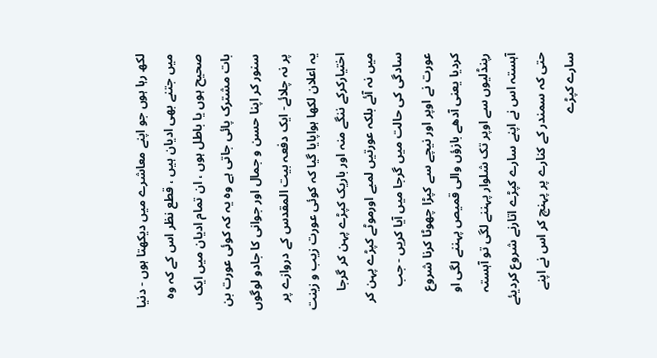لکھ رہا ہوں جو اپنے معاشرے میں دیکھتا ہوں - دنیا میں جتنے بھی ادیان ہیں ، قطع نظر اس کے کہ وہ صحیح ہوں یا باطل ہوں ، ان تمام ادیان میں ایک بات مشترک پائی جاتی ہے وہ یہ کہ کوئی عورت بن سنور کر اپنا حسن و جمال اور جوانی کا جادو لوگوں پر نہ چلائے- ایک دفعہ بیت المقدس کے دروازے پر یہ اعلان لکھا ہواپایا گیا کہ کوئی عورت زیب و زینت اختیارکرکے ننگے منہ اور باریک کپڑے پہن کر گرجا میں نہ آئے بلکہ عورتیں لمبے اورموٹے کپڑے پہن کر سادگی کی حالت میں گرجا میں آیا کریں - جب عورت نے اوپر اور نیچے سے کپڑا چھوٹا کرنا شروع کردیا یعنی آدھے بازؤں والی قمیص پہننے لگی او رپنڈلیوں سے اوپر تک شلوار پہننے لگی تو آہستہ آہستہ اس نے اپنے سارے کپڑے اتارنے شروع کردیئے حتی کہ سمندر کے کنارے پر پہنچ کر اس نے اپنے سارے کپڑے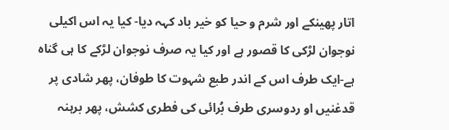اتار پھینکے اور شرم و حیا کو خیر باد کہہ دیا- کیا یہ اس اکیلی نوجوان لڑکی کا قصور ہے اور کیا یہ صرف نوجوان لڑکے کا ہی گناہ ہے-ایک طرف اس کے اندر طبع شہوت کا طوفان، پھر شادی پر قدغنیں او ردوسری طرف بُرائی کی فطری کشش، پھر برہنہ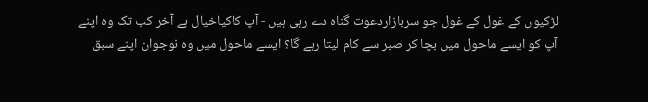لڑکیوں کے غول کے غول جو سربازاردعوت گناہ دے رہی ہیں - آپ کاکیاخیال ہے آخر کب تک وہ اپنے آپ کو ایسے ماحول میں بچا کر صبر سے کام لیتا رہے گا؟ ایسے ماحول میں وہ نوجوان اپنے سبق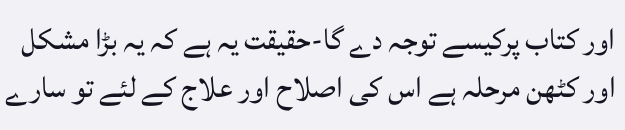اور کتاب پرکیسے توجہ دے گا-حقیقت یہ ہے کہ یہ بڑا مشکل اور کٹھن مرحلہ ہے اس کی اصلاح اور علاج کے لئے تو سارے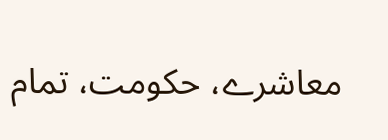معاشرے، حکومت، تمام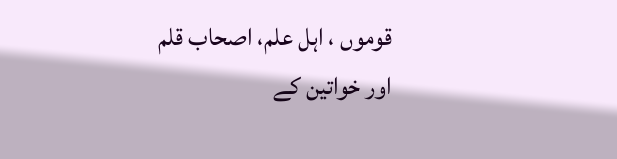قوموں ، اہل علم، اصحاب قلم اور خواتین کے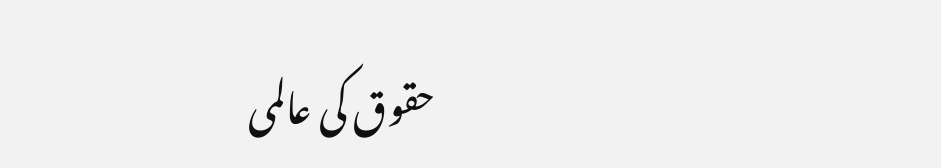حقوق کی عالمی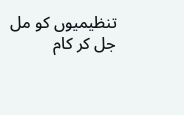تنظیمیوں کو مل جل کر کام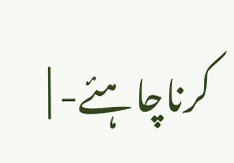کرناچاہئے- |